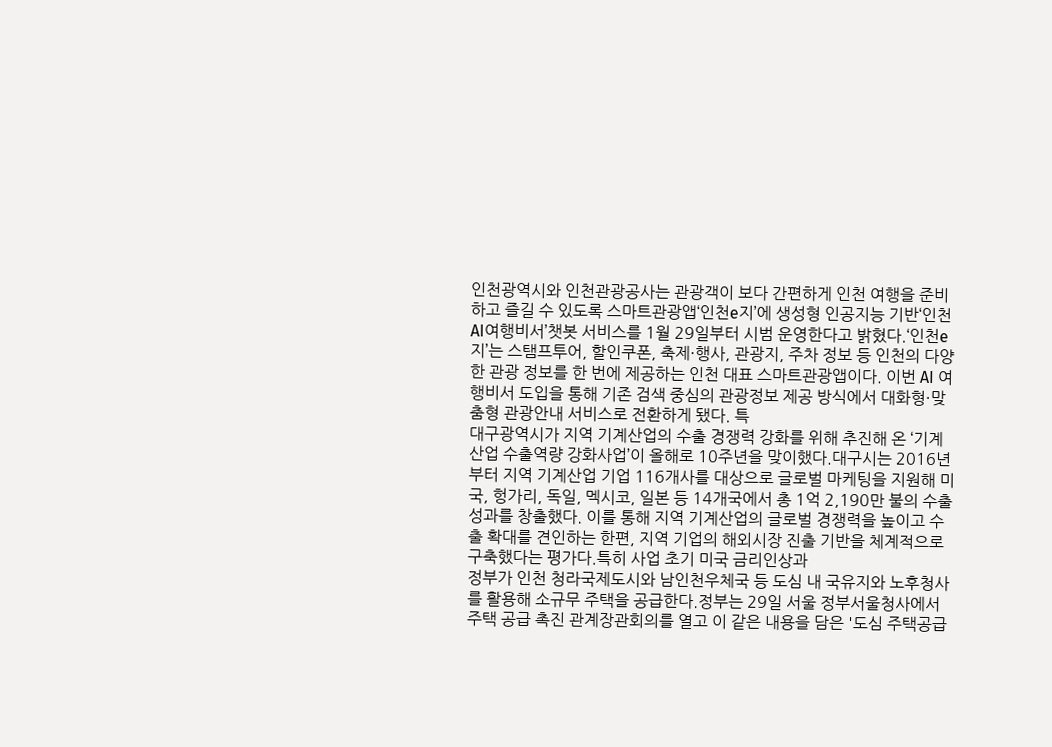인천광역시와 인천관광공사는 관광객이 보다 간편하게 인천 여행을 준비하고 즐길 수 있도록 스마트관광앱‘인천e지’에 생성형 인공지능 기반‘인천 AI여행비서’챗봇 서비스를 1월 29일부터 시범 운영한다고 밝혔다.‘인천e지’는 스탬프투어, 할인쿠폰, 축제·행사, 관광지, 주차 정보 등 인천의 다양한 관광 정보를 한 번에 제공하는 인천 대표 스마트관광앱이다. 이번 AI 여행비서 도입을 통해 기존 검색 중심의 관광정보 제공 방식에서 대화형·맞춤형 관광안내 서비스로 전환하게 됐다. 특
대구광역시가 지역 기계산업의 수출 경쟁력 강화를 위해 추진해 온 ‘기계산업 수출역량 강화사업’이 올해로 10주년을 맞이했다.대구시는 2016년부터 지역 기계산업 기업 116개사를 대상으로 글로벌 마케팅을 지원해 미국, 헝가리, 독일, 멕시코, 일본 등 14개국에서 총 1억 2,190만 불의 수출 성과를 창출했다. 이를 통해 지역 기계산업의 글로벌 경쟁력을 높이고 수출 확대를 견인하는 한편, 지역 기업의 해외시장 진출 기반을 체계적으로 구축했다는 평가다.특히 사업 초기 미국 금리인상과
정부가 인천 청라국제도시와 남인천우체국 등 도심 내 국유지와 노후청사를 활용해 소규무 주택을 공급한다.정부는 29일 서울 정부서울청사에서 주택 공급 촉진 관계장관회의를 열고 이 같은 내용을 담은 '도심 주택공급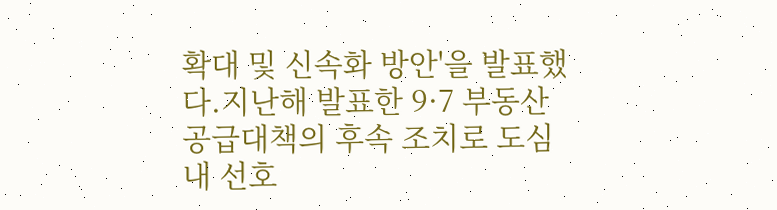확대 및 신속화 방안'을 발표했다.지난해 발표한 9·7 부동산 공급대책의 후속 조치로 도심 내 선호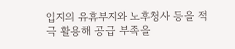입지의 유휴부지와 노후청사 등을 적극 활용해 공급 부족을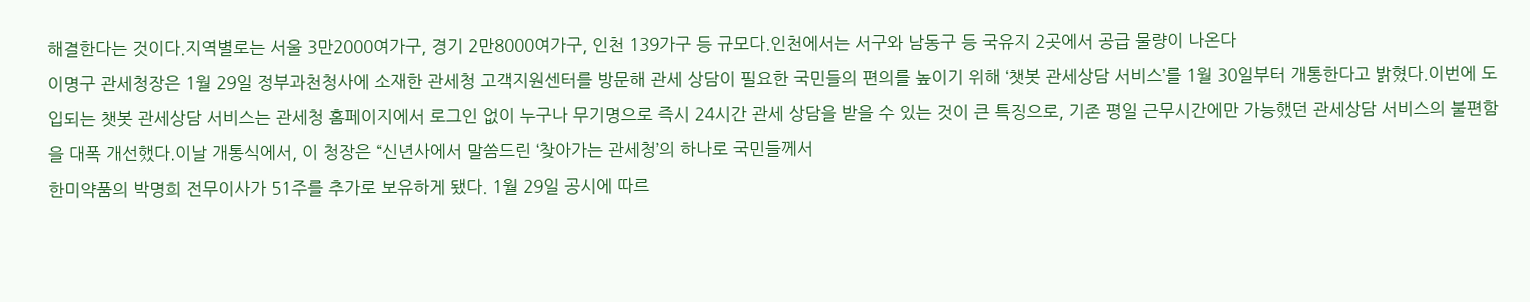해결한다는 것이다.지역별로는 서울 3만2000여가구, 경기 2만8000여가구, 인천 139가구 등 규모다.인천에서는 서구와 남동구 등 국유지 2곳에서 공급 물량이 나온다
이명구 관세청장은 1월 29일 정부과천청사에 소재한 관세청 고객지원센터를 방문해 관세 상담이 필요한 국민들의 편의를 높이기 위해 ‘챗봇 관세상담 서비스’를 1월 30일부터 개통한다고 밝혔다.이번에 도입되는 챗봇 관세상담 서비스는 관세청 홈페이지에서 로그인 없이 누구나 무기명으로 즉시 24시간 관세 상담을 받을 수 있는 것이 큰 특징으로, 기존 평일 근무시간에만 가능했던 관세상담 서비스의 불편함을 대폭 개선했다.이날 개통식에서, 이 청장은 “신년사에서 말씀드린 ‘찾아가는 관세청’의 하나로 국민들께서
한미약품의 박명희 전무이사가 51주를 추가로 보유하게 됐다. 1월 29일 공시에 따르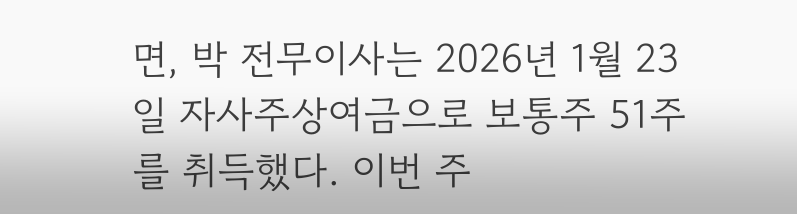면, 박 전무이사는 2026년 1월 23일 자사주상여금으로 보통주 51주를 취득했다. 이번 주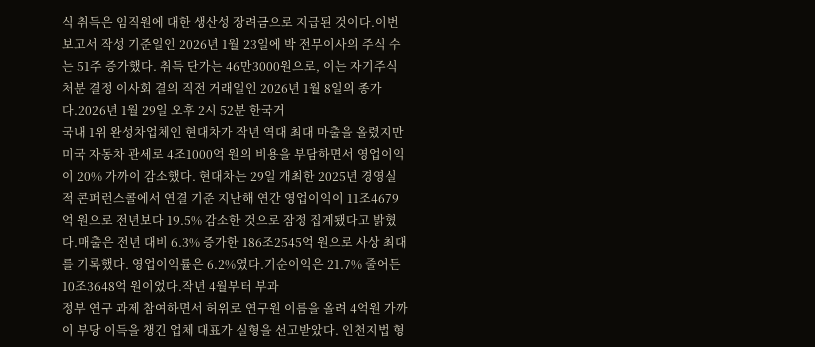식 취득은 임직원에 대한 생산성 장려금으로 지급된 것이다.이번 보고서 작성 기준일인 2026년 1월 23일에 박 전무이사의 주식 수는 51주 증가했다. 취득 단가는 46만3000원으로, 이는 자기주식 처분 결정 이사회 결의 직전 거래일인 2026년 1월 8일의 종가다.2026년 1월 29일 오후 2시 52분 한국거
국내 1위 완성차업체인 현대차가 작년 역대 최대 마출을 올렸지만 미국 자동차 관세로 4조1000억 원의 비용을 부담하면서 영업이익이 20% 가까이 감소했다. 현대차는 29일 개최한 2025년 경영실적 콘퍼런스콜에서 연결 기준 지난해 연간 영업이익이 11조4679억 원으로 전년보다 19.5% 감소한 것으로 잠정 집계됐다고 밝혔다.매출은 전년 대비 6.3% 증가한 186조2545억 원으로 사상 최대를 기록했다. 영업이익률은 6.2%였다.기순이익은 21.7% 줄어든 10조3648억 원이었다.작년 4월부터 부과
정부 연구 과제 참여하면서 허위로 연구원 이름을 올려 4억원 가까이 부당 이득을 챙긴 업체 대표가 실형을 선고받았다. 인천지법 형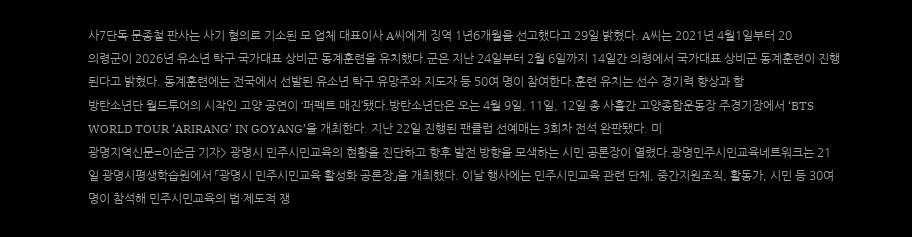사7단독 문종철 판사는 사기 혐의로 기소된 모 업체 대표이사 A씨에게 징역 1년6개월을 선고했다고 29일 밝혔다. A씨는 2021년 4월1일부터 20
의령군이 2026년 유소년 탁구 국가대표 상비군 동계훈련을 유치했다.군은 지난 24일부터 2월 6일까지 14일간 의령에서 국가대표 상비군 동계훈련이 진행된다고 밝혔다. 동계훈련에는 전국에서 선발된 유소년 탁구 유망주와 지도자 등 50여 명이 참여한다.훈련 유치는 선수 경기력 향상과 함
방탄소년단 월드투어의 시작인 고양 공연이 ‘퍼펙트 매진’됐다.방탄소년단은 오는 4월 9일, 11일, 12일 총 사흘간 고양종합운동장 주경기장에서 ‘BTS WORLD TOUR ‘ARIRANG’ IN GOYANG’을 개최한다. 지난 22일 진행된 팬클럽 선예매는 3회차 전석 완판됐다. 미
광명지역신문=이순금 기자> 광명시 민주시민교육의 현황을 진단하고 향후 발전 방향을 모색하는 시민 공론장이 열렸다.광명민주시민교육네트워크는 21일 광명시평생학습원에서 「광명시 민주시민교육 활성화 공론장」을 개최했다. 이날 행사에는 민주시민교육 관련 단체, 중간지원조직, 활동가, 시민 등 30여 명이 참석해 민주시민교육의 법·제도적 쟁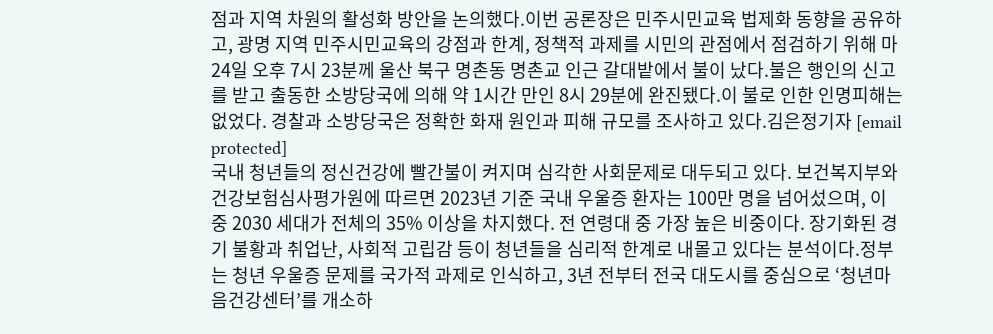점과 지역 차원의 활성화 방안을 논의했다.이번 공론장은 민주시민교육 법제화 동향을 공유하고, 광명 지역 민주시민교육의 강점과 한계, 정책적 과제를 시민의 관점에서 점검하기 위해 마
24일 오후 7시 23분께 울산 북구 명촌동 명촌교 인근 갈대밭에서 불이 났다.불은 행인의 신고를 받고 출동한 소방당국에 의해 약 1시간 만인 8시 29분에 완진됐다.이 불로 인한 인명피해는 없었다. 경찰과 소방당국은 정확한 화재 원인과 피해 규모를 조사하고 있다.김은정기자 [email protected]
국내 청년들의 정신건강에 빨간불이 켜지며 심각한 사회문제로 대두되고 있다. 보건복지부와 건강보험심사평가원에 따르면 2023년 기준 국내 우울증 환자는 100만 명을 넘어섰으며, 이 중 2030 세대가 전체의 35% 이상을 차지했다. 전 연령대 중 가장 높은 비중이다. 장기화된 경기 불황과 취업난, 사회적 고립감 등이 청년들을 심리적 한계로 내몰고 있다는 분석이다.정부는 청년 우울증 문제를 국가적 과제로 인식하고, 3년 전부터 전국 대도시를 중심으로 ‘청년마음건강센터’를 개소하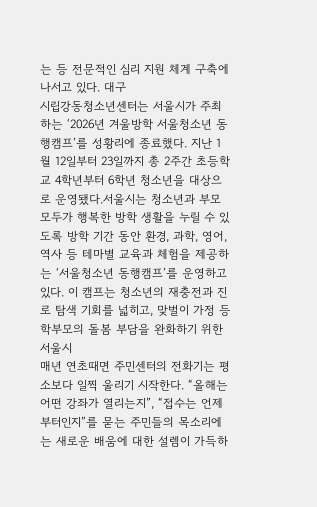는 등 전문적인 심리 지원 체계 구축에 나서고 있다. 대구
시립강동청소년센터는 서울시가 주최하는 ‘2026년 겨울방학 서울청소년 동행캠프’를 성황리에 종료했다. 지난 1월 12일부터 23일까지 총 2주간 초등학교 4학년부터 6학년 청소년을 대상으로 운영됐다.서울시는 청소년과 부모 모두가 행복한 방학 생활을 누릴 수 있도록 방학 기간 동안 환경, 과학, 영어, 역사 등 테마별 교육과 체험을 제공하는 ‘서울청소년 동행캠프’를 운영하고 있다. 이 캠프는 청소년의 재충전과 진로 탐색 기회를 넓히고, 맞벌이 가정 등 학부모의 돌봄 부담을 완화하기 위한 서울시
매년 연초때면 주민센터의 전화기는 평소보다 일찍 울리기 시작한다. “올해는 어떤 강좌가 열리는지”, “접수는 언제부터인지”를 묻는 주민들의 목소리에는 새로운 배움에 대한 설렘이 가득하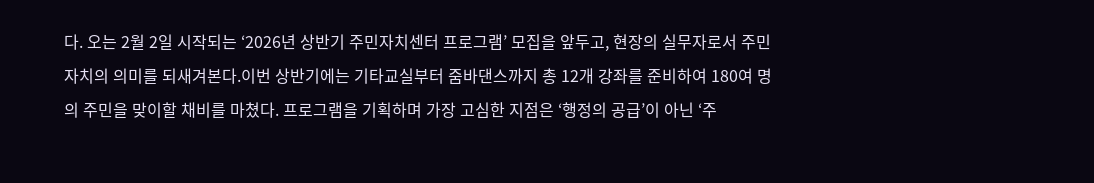다. 오는 2월 2일 시작되는 ‘2026년 상반기 주민자치센터 프로그램’ 모집을 앞두고, 현장의 실무자로서 주민자치의 의미를 되새겨본다.이번 상반기에는 기타교실부터 줌바댄스까지 총 12개 강좌를 준비하여 180여 명의 주민을 맞이할 채비를 마쳤다. 프로그램을 기획하며 가장 고심한 지점은 ‘행정의 공급’이 아닌 ‘주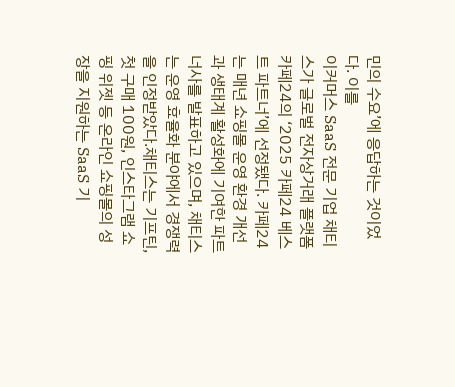민의 수요’에 응답하는 것이었다. 이를
이커머스 SaaS 전문 기업 채티스가 글로벌 전자상거래 플랫폼 카페24의 ‘2025 카페24 베스트 파트너’에 선정됐다. 카페24는 매년 쇼핑몰 운영 환경 개선과 생태계 활성화에 기여한 파트너사를 발표하고 있으며, 채티스는 운영 효율화 분야에서 경쟁력을 인정받았다.채티스는 기프틴, 첫 구매 100원, 인스타그램 쇼핑 위젯 등 온라인 쇼핑몰의 성장을 지원하는 SaaS 기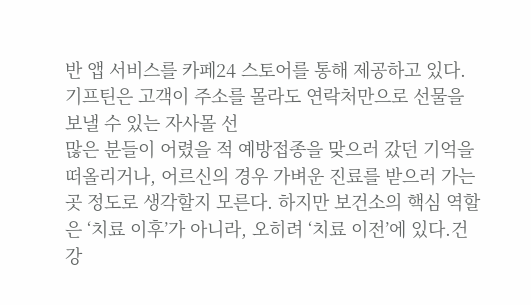반 앱 서비스를 카페24 스토어를 통해 제공하고 있다. 기프틴은 고객이 주소를 몰라도 연락처만으로 선물을 보낼 수 있는 자사몰 선
많은 분들이 어렸을 적 예방접종을 맞으러 갔던 기억을 떠올리거나, 어르신의 경우 가벼운 진료를 받으러 가는 곳 정도로 생각할지 모른다. 하지만 보건소의 핵심 역할은 ‘치료 이후’가 아니라, 오히려 ‘치료 이전’에 있다.건강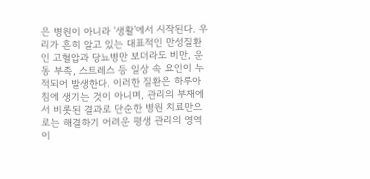은 병원이 아니라 ‘생활’에서 시작된다. 우리가 흔히 알고 있는 대표적인 만성질환인 고혈압과 당뇨병만 보더라도 비만, 운동 부족, 스트레스 등 일상 속 요인이 누적되어 발생한다. 이러한 질환은 하루아침에 생기는 것이 아니며, 관리의 부재에서 비롯된 결과로 단순한 병원 치료만으로는 해결하기 어려운 평생 관리의 영역이